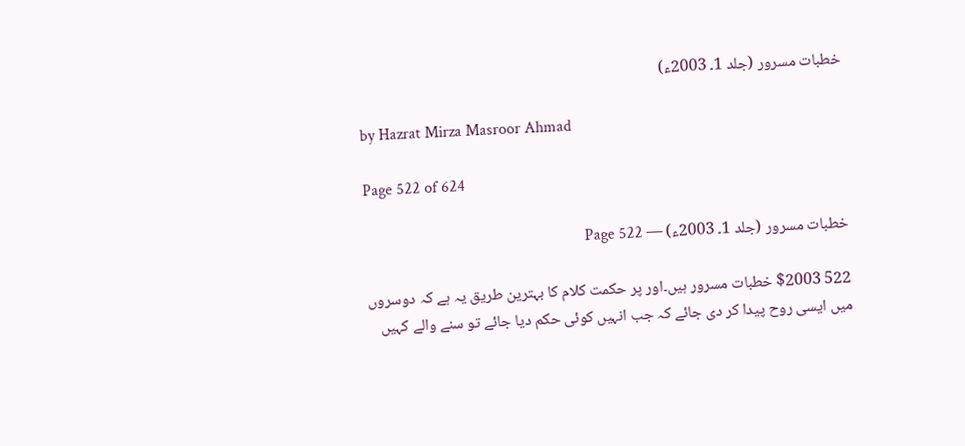خطبات مسرور (جلد 1۔ 2003ء)

by Hazrat Mirza Masroor Ahmad

Page 522 of 624

خطبات مسرور (جلد 1۔ 2003ء) — Page 522

522 $2003 خطبات مسرور ہیں۔اور پر حکمت کلام کا بہترین طریق یہ ہے کہ دوسروں میں ایسی روح پیدا کر دی جائے کہ جب انہیں کوئی حکم دیا جائے تو سنے والے کہیں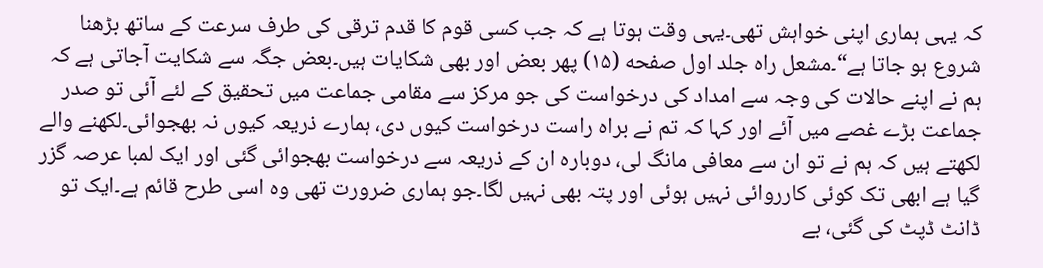کہ یہی ہماری اپنی خواہش تھی۔یہی وقت ہوتا ہے کہ جب کسی قوم کا قدم ترقی کی طرف سرعت کے ساتھ بڑھنا شروع ہو جاتا ہے“۔مشعل راه جلد اول صفحه (۱۵) پھر بعض اور بھی شکایات ہیں۔بعض جگہ سے شکایت آجاتی ہے کہ ہم نے اپنے حالات کی وجہ سے امداد کی درخواست کی جو مرکز سے مقامی جماعت میں تحقیق کے لئے آئی تو صدر جماعت بڑے غصے میں آئے اور کہا کہ تم نے براہ راست درخواست کیوں دی، ہمارے ذریعہ کیوں نہ بھجوائی۔لکھنے والے لکھتے ہیں کہ ہم نے تو ان سے معافی مانگ لی، دوبارہ ان کے ذریعہ سے درخواست بھجوائی گئی اور ایک لمبا عرصہ گزر گیا ہے ابھی تک کوئی کارروائی نہیں ہوئی اور پتہ بھی نہیں لگا۔جو ہماری ضرورت تھی وہ اسی طرح قائم ہے۔ایک تو ڈانٹ ڈپٹ کی گئی، بے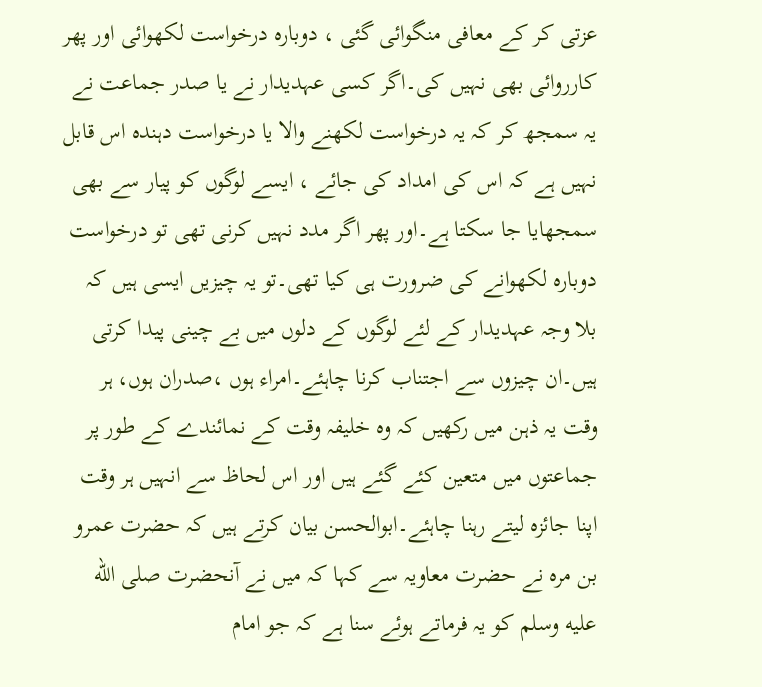عزتی کر کے معافی منگوائی گئی ، دوبارہ درخواست لکھوائی اور پھر کارروائی بھی نہیں کی۔اگر کسی عہدیدار نے یا صدر جماعت نے یہ سمجھ کر کہ یہ درخواست لکھنے والا یا درخواست دہندہ اس قابل نہیں ہے کہ اس کی امداد کی جائے ، ایسے لوگوں کو پیار سے بھی سمجھایا جا سکتا ہے۔اور پھر اگر مدد نہیں کرنی تھی تو درخواست دوبارہ لکھوانے کی ضرورت ہی کیا تھی۔تو یہ چیزیں ایسی ہیں کہ بلا وجہ عہدیدار کے لئے لوگوں کے دلوں میں بے چینی پیدا کرتی ہیں۔ان چیزوں سے اجتناب کرنا چاہئے۔امراء ہوں ،صدران ہوں، ہر وقت یہ ذہن میں رکھیں کہ وہ خلیفہ وقت کے نمائندے کے طور پر جماعتوں میں متعین کئے گئے ہیں اور اس لحاظ سے انہیں ہر وقت اپنا جائزہ لیتے رہنا چاہئے۔ابوالحسن بیان کرتے ہیں کہ حضرت عمرو بن مرہ نے حضرت معاویہ سے کہا کہ میں نے آنحضرت صلى الله عليه وسلم کو یہ فرماتے ہوئے سنا ہے کہ جو امام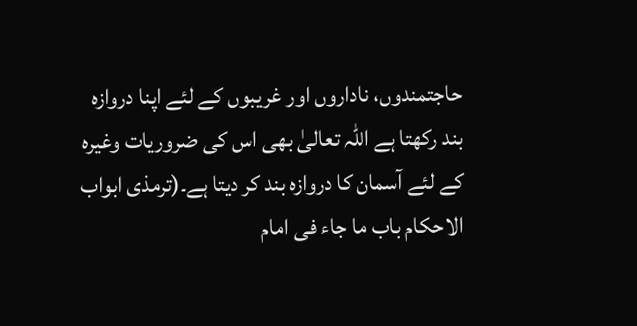حاجتمندوں، ناداروں اور غریبوں کے لئے اپنا دروازه بند رکھتا ہے اللہ تعالیٰ بھی اس کی ضروریات وغیرہ کے لئے آسمان کا دروازہ بند کر دیتا ہے۔(ترمذی ابواب الاحكام باب ما جاء فى امام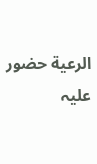الرعية حضور علیہ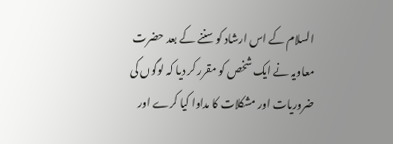السلام کے اس ارشاد کو سننے کے بعد حضرت معاویہ نے ایک شخص کو مقرر کر دیا کہ لوگوں کی ضروریات اور مشکلات کا مداوا کیا کرے اور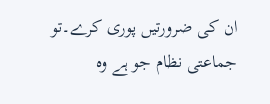ان کی ضرورتیں پوری کرے۔تو جماعتی نظام جو ہے وہ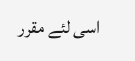اسی لئے مقرر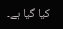کیا گیا ہے۔